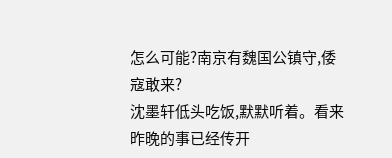怎么可能?南京有魏国公镇守,倭寇敢来?
沈墨轩低头吃饭,默默听着。看来昨晚的事已经传开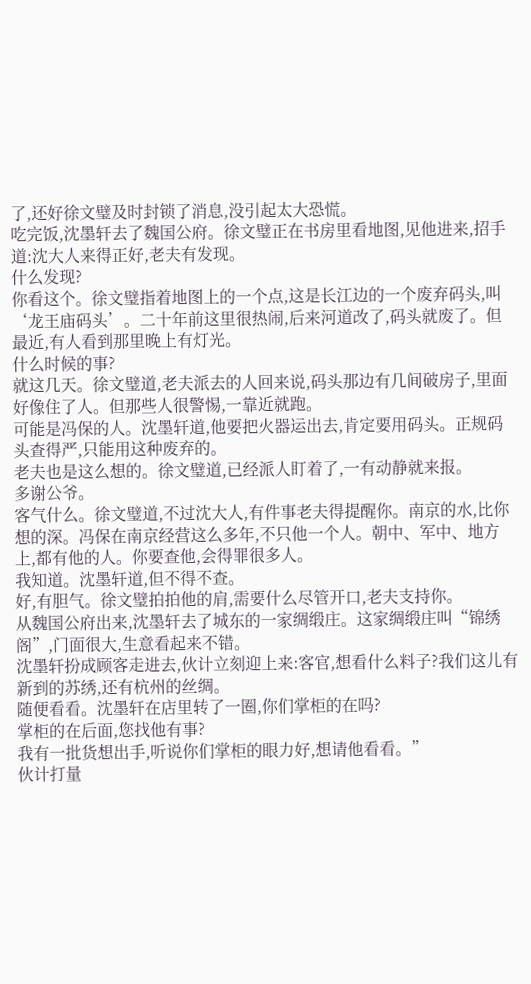了,还好徐文璧及时封锁了消息,没引起太大恐慌。
吃完饭,沈墨轩去了魏国公府。徐文璧正在书房里看地图,见他进来,招手道:沈大人来得正好,老夫有发现。
什么发现?
你看这个。徐文璧指着地图上的一个点,这是长江边的一个废弃码头,叫‘龙王庙码头’。二十年前这里很热闹,后来河道改了,码头就废了。但最近,有人看到那里晚上有灯光。
什么时候的事?
就这几天。徐文璧道,老夫派去的人回来说,码头那边有几间破房子,里面好像住了人。但那些人很警惕,一靠近就跑。
可能是冯保的人。沈墨轩道,他要把火器运出去,肯定要用码头。正规码头查得严,只能用这种废弃的。
老夫也是这么想的。徐文璧道,已经派人盯着了,一有动静就来报。
多谢公爷。
客气什么。徐文璧道,不过沈大人,有件事老夫得提醒你。南京的水,比你想的深。冯保在南京经营这么多年,不只他一个人。朝中、军中、地方上,都有他的人。你要查他,会得罪很多人。
我知道。沈墨轩道,但不得不查。
好,有胆气。徐文璧拍拍他的肩,需要什么尽管开口,老夫支持你。
从魏国公府出来,沈墨轩去了城东的一家绸缎庄。这家绸缎庄叫“锦绣阁”,门面很大,生意看起来不错。
沈墨轩扮成顾客走进去,伙计立刻迎上来:客官,想看什么料子?我们这儿有新到的苏绣,还有杭州的丝绸。
随便看看。沈墨轩在店里转了一圈,你们掌柜的在吗?
掌柜的在后面,您找他有事?
我有一批货想出手,听说你们掌柜的眼力好,想请他看看。”
伙计打量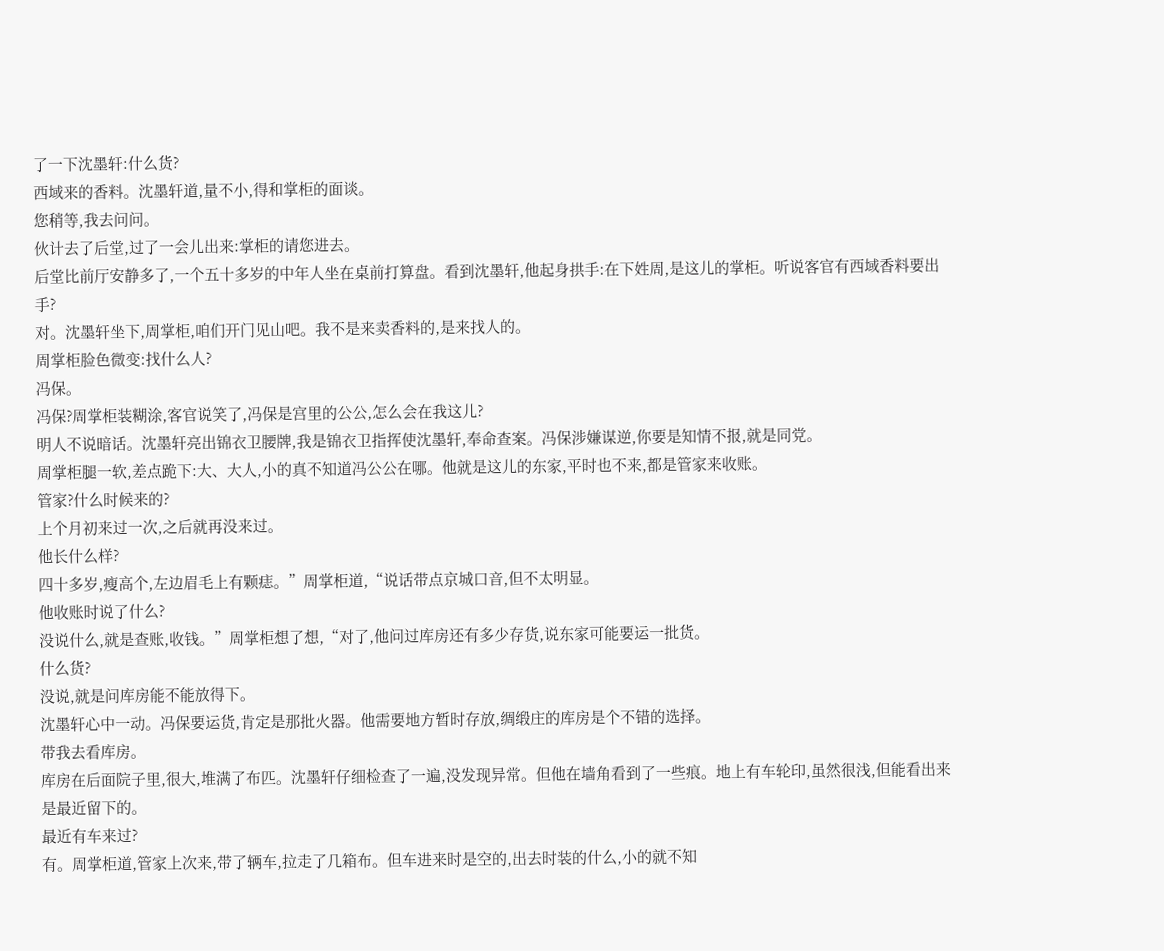了一下沈墨轩:什么货?
西域来的香料。沈墨轩道,量不小,得和掌柜的面谈。
您稍等,我去问问。
伙计去了后堂,过了一会儿出来:掌柜的请您进去。
后堂比前厅安静多了,一个五十多岁的中年人坐在桌前打算盘。看到沈墨轩,他起身拱手:在下姓周,是这儿的掌柜。听说客官有西域香料要出手?
对。沈墨轩坐下,周掌柜,咱们开门见山吧。我不是来卖香料的,是来找人的。
周掌柜脸色微变:找什么人?
冯保。
冯保?周掌柜装糊涂,客官说笑了,冯保是宫里的公公,怎么会在我这儿?
明人不说暗话。沈墨轩亮出锦衣卫腰牌,我是锦衣卫指挥使沈墨轩,奉命查案。冯保涉嫌谋逆,你要是知情不报,就是同党。
周掌柜腿一软,差点跪下:大、大人,小的真不知道冯公公在哪。他就是这儿的东家,平时也不来,都是管家来收账。
管家?什么时候来的?
上个月初来过一次,之后就再没来过。
他长什么样?
四十多岁,瘦高个,左边眉毛上有颗痣。”周掌柜道,“说话带点京城口音,但不太明显。
他收账时说了什么?
没说什么,就是查账,收钱。”周掌柜想了想,“对了,他问过库房还有多少存货,说东家可能要运一批货。
什么货?
没说,就是问库房能不能放得下。
沈墨轩心中一动。冯保要运货,肯定是那批火器。他需要地方暂时存放,绸缎庄的库房是个不错的选择。
带我去看库房。
库房在后面院子里,很大,堆满了布匹。沈墨轩仔细检查了一遍,没发现异常。但他在墙角看到了一些痕。地上有车轮印,虽然很浅,但能看出来是最近留下的。
最近有车来过?
有。周掌柜道,管家上次来,带了辆车,拉走了几箱布。但车进来时是空的,出去时装的什么,小的就不知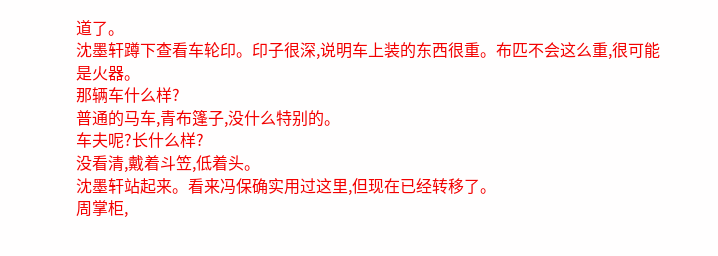道了。
沈墨轩蹲下查看车轮印。印子很深,说明车上装的东西很重。布匹不会这么重,很可能是火器。
那辆车什么样?
普通的马车,青布篷子,没什么特别的。
车夫呢?长什么样?
没看清,戴着斗笠,低着头。
沈墨轩站起来。看来冯保确实用过这里,但现在已经转移了。
周掌柜,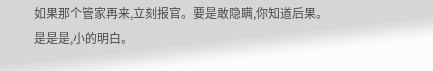如果那个管家再来,立刻报官。要是敢隐瞒,你知道后果。
是是是,小的明白。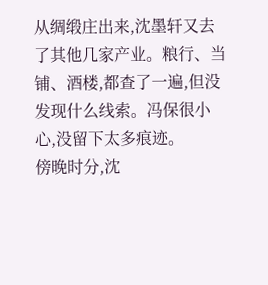从绸缎庄出来,沈墨轩又去了其他几家产业。粮行、当铺、酒楼,都查了一遍,但没发现什么线索。冯保很小心,没留下太多痕迹。
傍晚时分,沈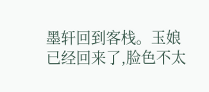墨轩回到客栈。玉娘已经回来了,脸色不太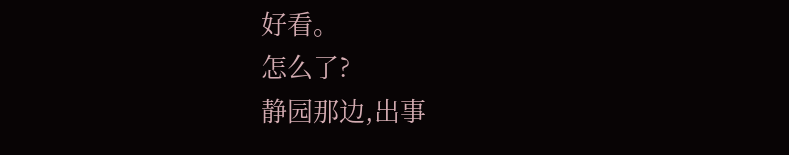好看。
怎么了?
静园那边,出事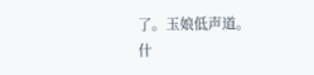了。玉娘低声道。
什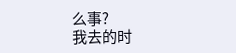么事?
我去的时